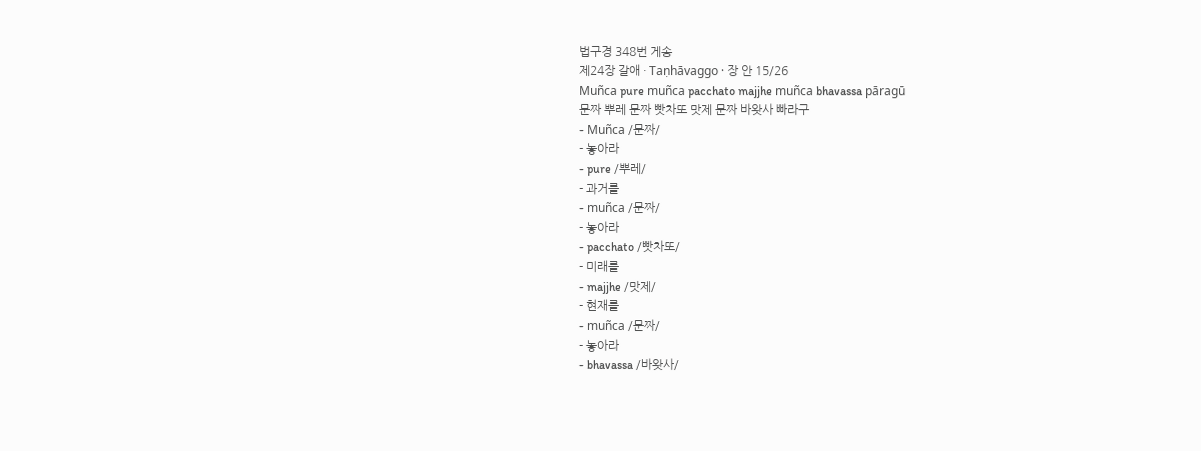법구경 348번 게송
제24장 갈애 · Taṇhāvaggo · 장 안 15/26
Muñca pure muñca pacchato majjhe muñca bhavassa pāragū
문짜 뿌레 문짜 빳차또 맛제 문짜 바왓사 빠라구
- Muñca /문짜/
- 놓아라
- pure /뿌레/
- 과거를
- muñca /문짜/
- 놓아라
- pacchato /빳차또/
- 미래를
- majjhe /맛제/
- 현재를
- muñca /문짜/
- 놓아라
- bhavassa /바왓사/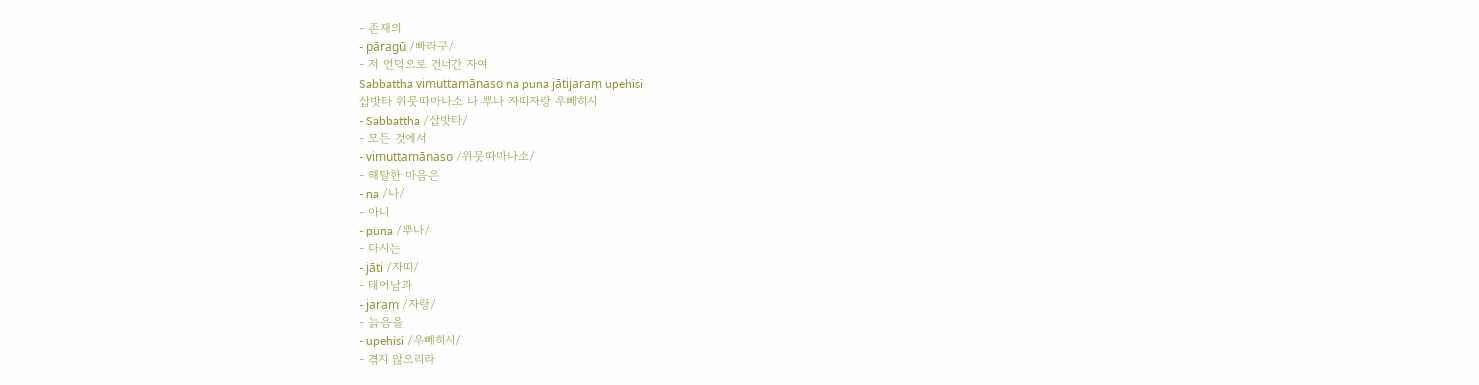- 존재의
- pāragū /빠라구/
- 저 언덕으로 건너간 자여
Sabbattha vimuttamānaso na puna jātijaraṃ upehisi
삽밧타 위뭇따마나소 나 뿌나 자띠자랑 우뻬히시
- Sabbattha /삽밧타/
- 모든 것에서
- vimuttamānaso /위뭇따마나소/
- 해탈한 마음은
- na /나/
- 아니
- puna /뿌나/
- 다시는
- jāti /자띠/
- 태어남과
- jaraṃ /자랑/
- 늙음을
- upehisi /우뻬히시/
- 겪지 않으리라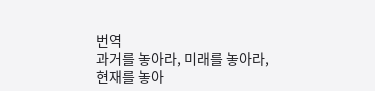번역
과거를 놓아라, 미래를 놓아라, 현재를 놓아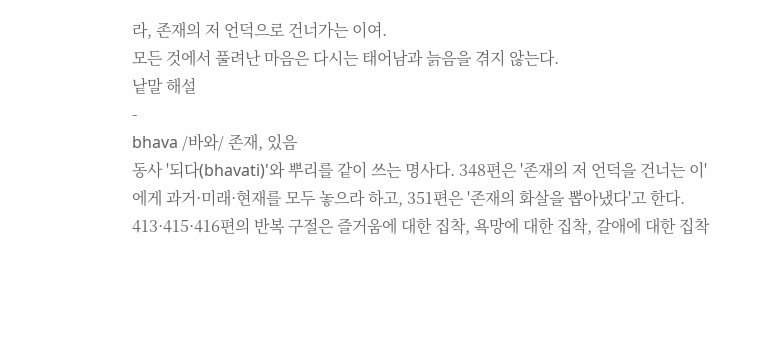라, 존재의 저 언덕으로 건너가는 이여.
모든 것에서 풀려난 마음은 다시는 태어남과 늙음을 겪지 않는다.
낱말 해설
-
bhava /바와/ 존재, 있음
동사 '되다(bhavati)'와 뿌리를 같이 쓰는 명사다. 348편은 '존재의 저 언덕을 건너는 이'에게 과거·미래·현재를 모두 놓으라 하고, 351편은 '존재의 화살을 뽑아냈다'고 한다. 413·415·416편의 반복 구절은 즐거움에 대한 집착, 욕망에 대한 집착, 갈애에 대한 집착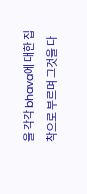을 각각 bhava에 대한 집착으로 부르며 그것을 다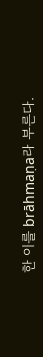한 이를 brāhmaṇa라 부른다.